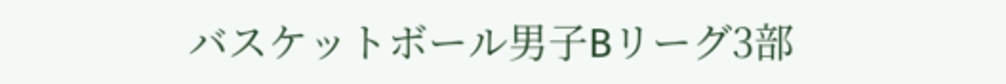バスケットボール男子Bリーグ3部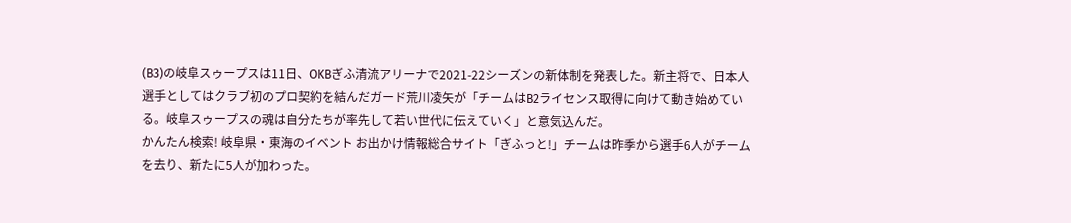(B3)の岐阜スゥープスは11日、OKBぎふ清流アリーナで2021-22シーズンの新体制を発表した。新主将で、日本人選手としてはクラブ初のプロ契約を結んだガード荒川凌矢が「チームはB2ライセンス取得に向けて動き始めている。岐阜スゥープスの魂は自分たちが率先して若い世代に伝えていく」と意気込んだ。
かんたん検索! 岐阜県・東海のイベント お出かけ情報総合サイト「ぎふっと!」チームは昨季から選手6人がチームを去り、新たに5人が加わった。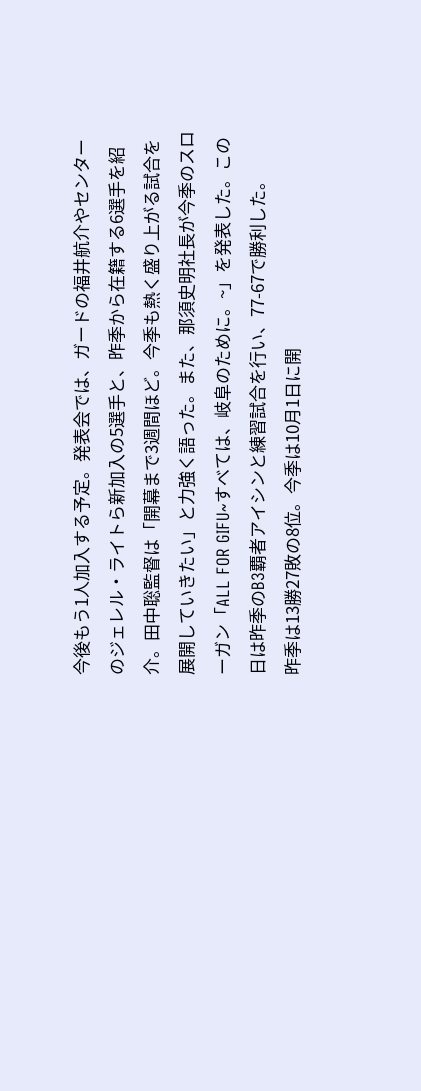今後もう1人加入する予定。発表会では、ガードの福井航介やセンターのジェレル・ライトら新加入の5選手と、昨季から在籍する6選手を紹介。田中聡監督は「開幕まで3週間ほど。今季も熱く盛り上がる試合を展開していきたい」と力強く語った。また、那須史明社長が今季のスローガン「ALL FOR GIFU~すべては、岐阜のために。~」を発表した。この日は昨季のB3覇者アイシンと練習試合を行い、77-67で勝利した。
昨季は13勝27敗の8位。今季は10月1日に開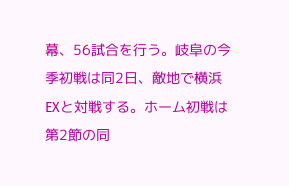幕、56試合を行う。岐阜の今季初戦は同2日、敵地で横浜EXと対戦する。ホーム初戦は第2節の同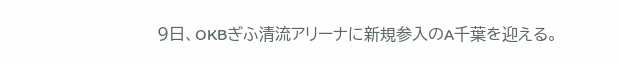9日、OKBぎふ清流アリーナに新規参入のA千葉を迎える。